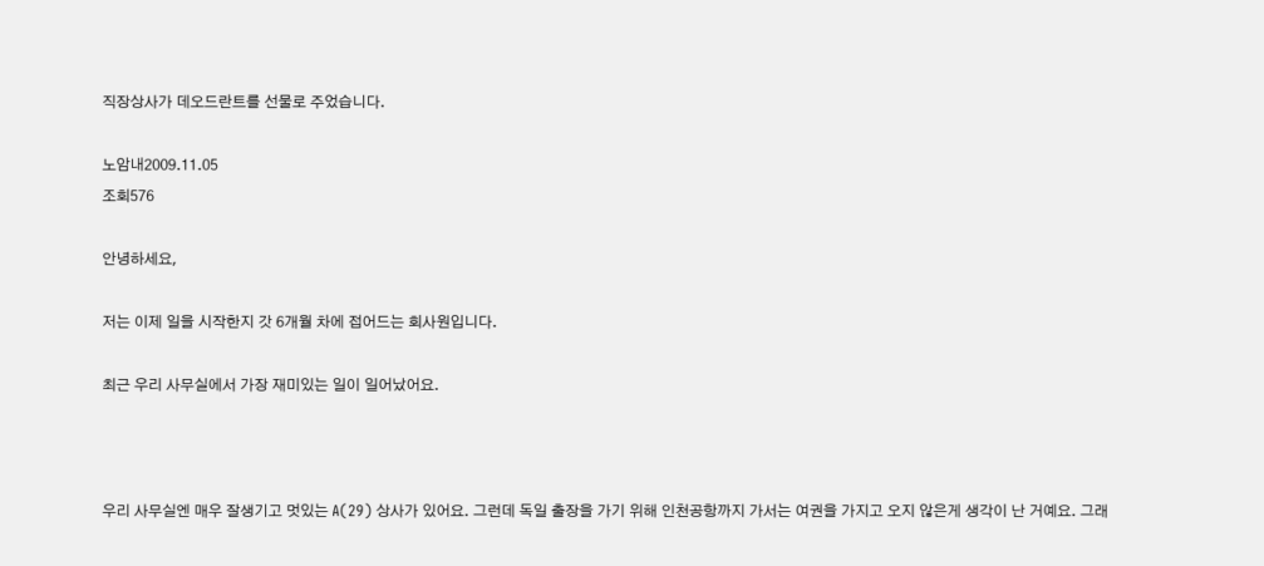직장상사가 데오드란트를 선물로 주었습니다.

노암내2009.11.05
조회576

안녕하세요,

저는 이제 일을 시작한지 갓 6개월 차에 접어드는 회사원입니다.

최근 우리 사무실에서 가장 재미있는 일이 일어났어요.



우리 사무실엔 매우 잘생기고 멋있는 A(29) 상사가 있어요. 그런데 독일 출장을 가기 위해 인천공항까지 가서는 여권을 가지고 오지 않은게 생각이 난 거예요. 그래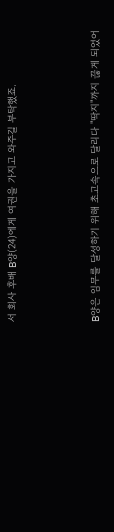서 회사 후배 B양(24)에게 여권을 가지고 와주길 부탁했죠.



B양은 임무를 달성하기 위해 초고속으로 달리다 "딱지"까지 끊게 되었어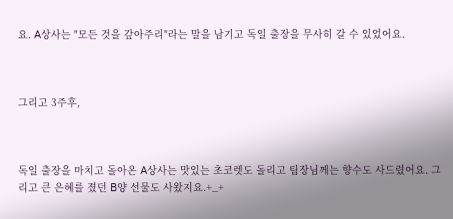요. A상사는 "모든 것을 갚아주리"라는 말을 남기고 독일 출장을 무사히 갈 수 있었어요.



그리고 3주후,



독일 출장을 마치고 돌아온 A상사는 맛있는 초코렛도 돌리고 팀장님께는 향수도 사드렸어요. 그리고 큰 은혜를 졌던 B양 선물도 사왔지요.+_+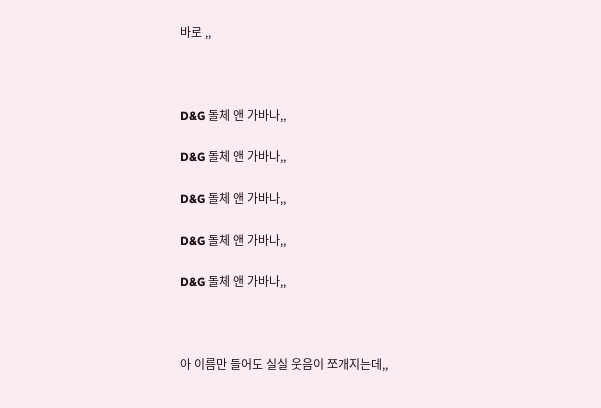바로 ,,



D&G 돌체 앤 가바나,,

D&G 돌체 앤 가바나,,

D&G 돌체 앤 가바나,,

D&G 돌체 앤 가바나,,

D&G 돌체 앤 가바나,,



아 이름만 들어도 실실 웃음이 쪼개지는데,,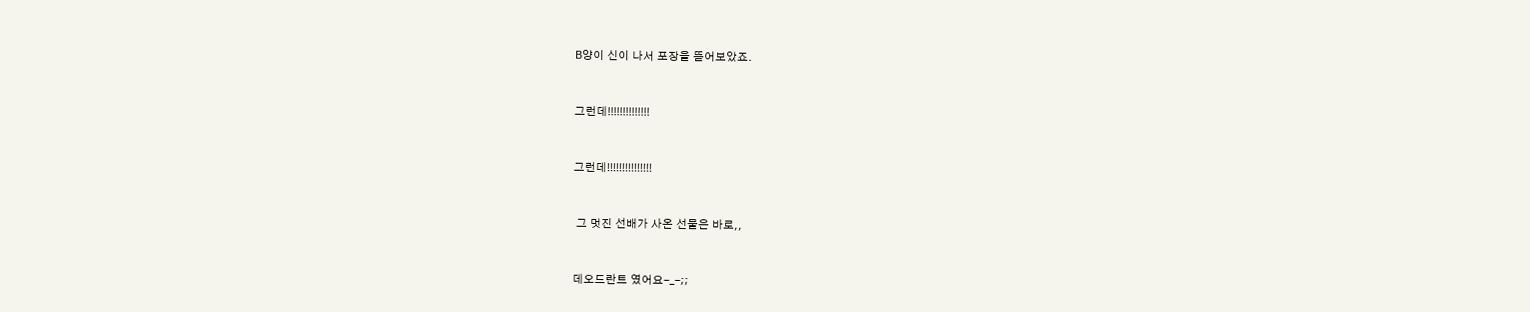B양이 신이 나서 포장을 뜯어보았죠.



그런데!!!!!!!!!!!!!!



그런데!!!!!!!!!!!!!!!



 그 멋진 선배가 사온 선물은 바로,,



데오드란트 였어요-_-;;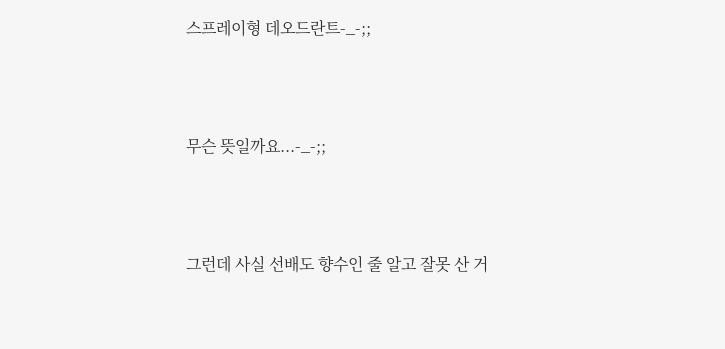스프레이형 데오드란트-_-;;



무슨 뜻일까요...-_-;;



그런데 사실 선배도 향수인 줄 알고 잘못 산 거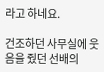라고 하네요.

건조하던 사무실에 웃음을 줬던 선배의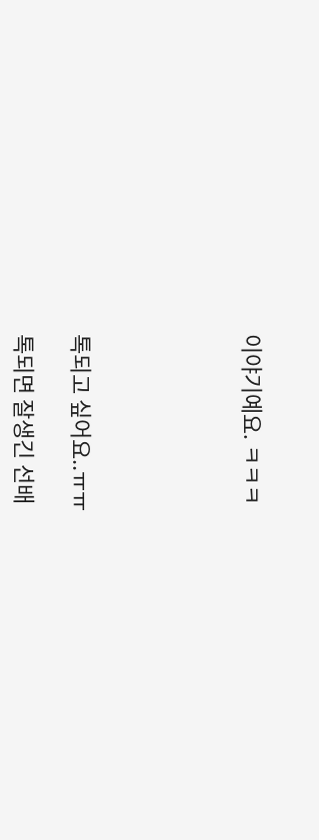이야기예요. ㅋㅋㅋ





톡되고 싶어요..ㅠㅠ

톡되면 잘생긴 선배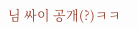님 싸이 공개(?)ㅋㅋ